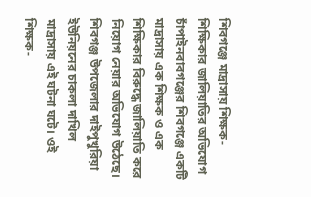শিবগঞ্জে মাদ্রাসায় শিক্ষক-শিক্ষিকার জালিয়াতির অভিযোগ
চাঁপাইনবাবগঞ্জের শিবগঞ্জে একটি মাদ্রাসায় এক শিক্ষক ও এক শিক্ষিকার বিরুদ্ধে জালিয়াতি করে নিয়োগ নেয়ার অভিযোগ উঠেছে। শিবগঞ্জ উপজেলার দাইপুখুরিয়া ইউনিয়নের চাকলা দাখিল মাদ্রাসায় এই ঘটনা ঘটে। ওই শিক্ষক-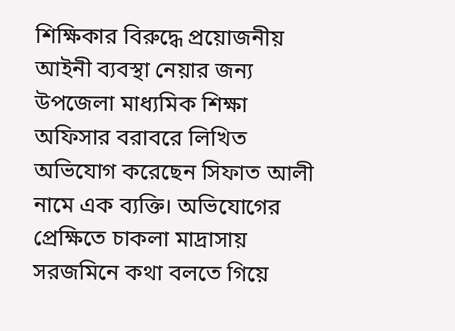শিক্ষিকার বিরুদ্ধে প্রয়োজনীয় আইনী ব্যবস্থা নেয়ার জন্য উপজেলা মাধ্যমিক শিক্ষা অফিসার বরাবরে লিখিত অভিযোগ করেছেন সিফাত আলী নামে এক ব্যক্তি। অভিযোগের প্রেক্ষিতে চাকলা মাদ্রাসায় সরজমিনে কথা বলতে গিয়ে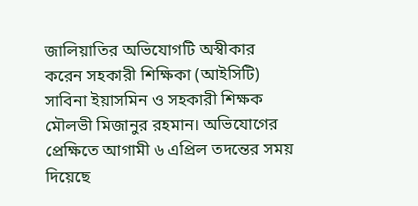জালিয়াতির অভিযোগটি অস্বীকার করেন সহকারী শিক্ষিকা (আইসিটি) সাবিনা ইয়াসমিন ও সহকারী শিক্ষক মৌলভী মিজানুর রহমান। অভিযোগের প্রেক্ষিতে আগামী ৬ এপ্রিল তদন্তের সময় দিয়েছে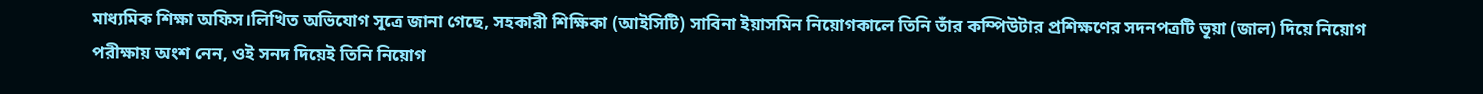মাধ্যমিক শিক্ষা অফিস।লিখিত অভিযোগ সূত্রে জানা গেছে, সহকারী শিক্ষিকা (আইসিটি) সাবিনা ইয়াসমিন নিয়োগকালে তিনি তাঁর কম্পিউটার প্রশিক্ষণের সদনপত্রটি ভূয়া (জাল) দিয়ে নিয়োগ পরীক্ষায় অংশ নেন, ওই সনদ দিয়েই তিনি নিয়োগ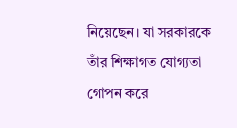নিয়েছেন। যা সরকারকে তাঁর শিক্ষাগত যোগ্যতা গোপন করে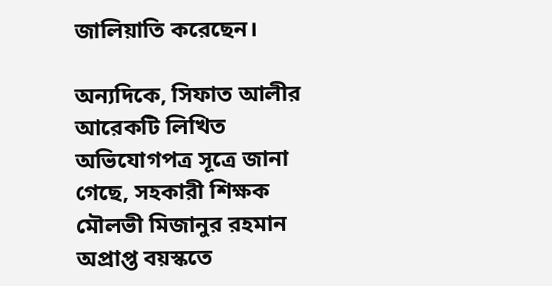জালিয়াতি করেছেন।

অন্যদিকে, সিফাত আলীর আরেকটি লিখিত অভিযোগপত্র সূত্রে জানা গেছে, সহকারী শিক্ষক মৌলভী মিজানুর রহমান অপ্রাপ্ত বয়স্কতে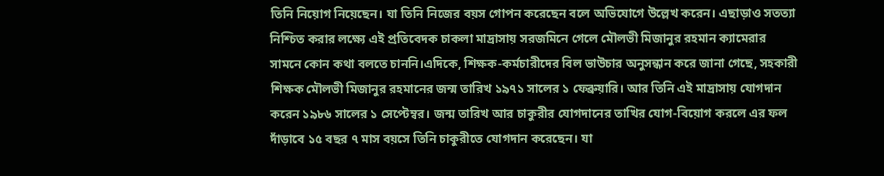তিনি নিয়োগ নিয়েছেন। যা তিনি নিজের বয়স গোপন করেছেন বলে অভিযোগে উল্লেখ করেন। এছাড়াও সতত্যা নিশ্চিত করার লক্ষ্যে এই প্রতিবেদক চাকলা মাদ্রাসায় সরজমিনে গেলে মৌলভী মিজানুর রহমান ক্যামেরার সামনে কোন কথা বলতে চাননি।এদিকে, শিক্ষক-কর্মচারীদের বিল ভাউচার অনুসন্ধান করে জানা গেছে, সহকারী শিক্ষক মৌলভী মিজানুর রহমানের জন্ম তারিখ ১৯৭১ সালের ১ ফেব্রুয়ারি। আর তিনি এই মাদ্রাসায় যোগদান করেন ১৯৮৬ সালের ১ সেপ্টেম্বর। জন্ম তারিখ আর চাকুরীর যোগদানের তাখির যোগ-বিয়োগ করলে এর ফল দাঁড়াবে ১৫ বছর ৭ মাস বয়সে তিনি চাকুরীতে যোগদান করেছেন। যা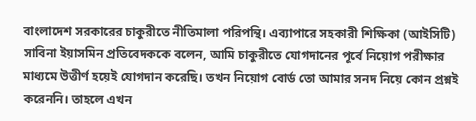বাংলাদেশ সরকারের চাকুরীতে নীতিমালা পরিপন্থি। এব্যাপারে সহকারী শিক্ষিকা (আইসিটি) সাবিনা ইয়াসমিন প্রতিবেদককে বলেন, আমি চাকুরীতে যোগদানের পূর্বে নিয়োগ পরীক্ষার মাধ্যমে উত্তীর্ণ হয়েই যোগদান করেছি। তখন নিয়োগ বোর্ড তো আমার সনদ নিয়ে কোন প্রশ্নই করেননি। তাহলে এখন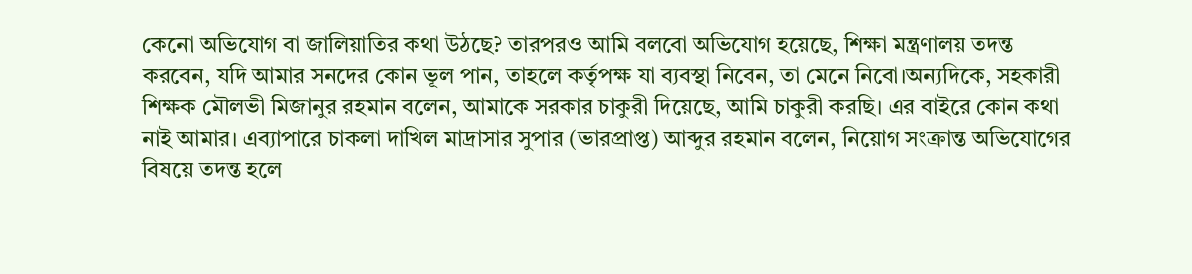কেনো অভিযোগ বা জালিয়াতির কথা উঠছে? তারপরও আমি বলবো অভিযোগ হয়েছে, শিক্ষা মন্ত্রণালয় তদন্ত করবেন, যদি আমার সনদের কোন ভূল পান, তাহলে কর্তৃপক্ষ যা ব্যবস্থা নিবেন, তা মেনে নিবো।অন্যদিকে, সহকারী শিক্ষক মৌলভী মিজানুর রহমান বলেন, আমাকে সরকার চাকুরী দিয়েছে, আমি চাকুরী করছি। এর বাইরে কোন কথা নাই আমার। এব্যাপারে চাকলা দাখিল মাদ্রাসার সুপার (ভারপ্রাপ্ত) আব্দুর রহমান বলেন, নিয়োগ সংক্রান্ত অভিযোগের বিষয়ে তদন্ত হলে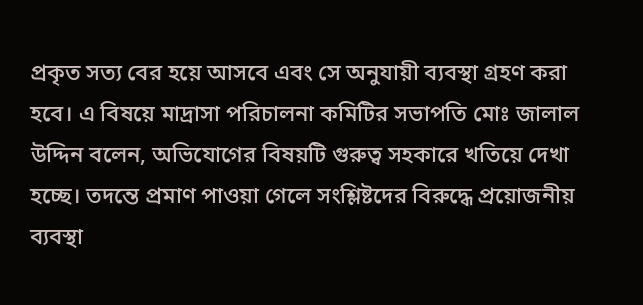প্রকৃত সত্য বের হয়ে আসবে এবং সে অনুযায়ী ব্যবস্থা গ্রহণ করা হবে। এ বিষয়ে মাদ্রাসা পরিচালনা কমিটির সভাপতি মোঃ জালাল উদ্দিন বলেন, অভিযোগের বিষয়টি গুরুত্ব সহকারে খতিয়ে দেখা হচ্ছে। তদন্তে প্রমাণ পাওয়া গেলে সংশ্লিষ্টদের বিরুদ্ধে প্রয়োজনীয় ব্যবস্থা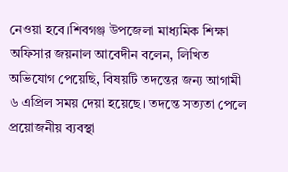নেওয়া হবে।শিবগঞ্জ উপজেলা মাধ্যমিক শিক্ষা অফিসার জয়নাল আবেদীন বলেন, লিখিত অভিযোগ পেয়েছি, বিষয়টি তদন্তের জন্য আগামী ৬ এপ্রিল সময় দেয়া হয়েছে। তদন্তে সত্যতা পেলে প্রয়োজনীয় ব্যবস্থা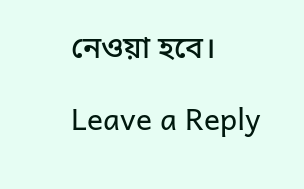নেওয়া হবে।

Leave a Reply